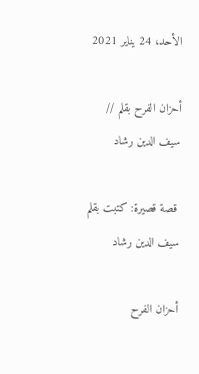الأحد، 24 يناير 2021

أحزان الفرح بقلم // سيف الدين رشاد

 قصة قصيرة: كتبت بقلم سيف الدين رشاد

أحزان الفرح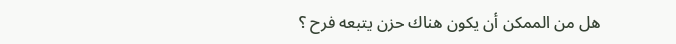هل من الممكن أن يكون هناك حزن يتبعه فرح ؟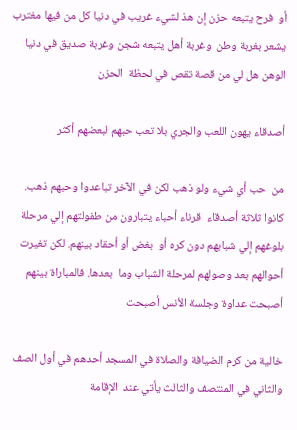أو  فرح يتبعه حزن إن هذ لشيء غريب في دنيا كل من فيها مغترب يشعر بغربة وطن  وغربة أهل يتبعه شجن وغربة صديق في دنيا الوهن هل لي من قصة تقص في لحظة  الحزن

أصدقاء يهون اللعب والجري بلا تعب حبهم لبعضهم أكثر

من  حب أي شيء ولو ذهب لكن في الآخر تباعدوا وحبهم ذهب. كانوا ثلاثة أصدقاء  قرناء أحباء يتبارون من طفولتهم إلي مرحلة بلوغهم إلي شبابهم دون كره أو  بغض أو أحقاد بينهم. لكن تغيرت أحوالهم بعد وصولهم لمرحلة الشباب وما  بعدها. فالمباراة بينهم أصبحت عداوة وجلسة الأنس أصبحت

خالية من كرم الضيافة والصلاة في المسجد أحدهم في أول الصف والثاني في المنتصف والثالث يأتي عند  الإقامة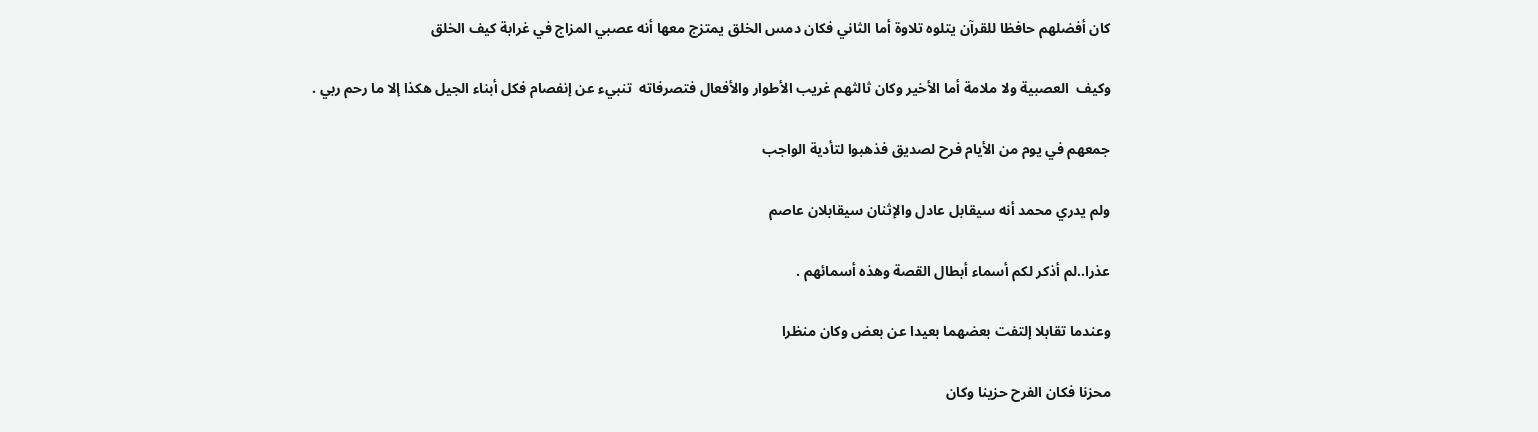كان أفضلهم حافظا للقرآن يتلوه تلاوة أما الثاني فكان دمس الخلق يمتزج معها أنه عصبي المزاج في غرابة كيف الخلق

وكيف  العصبية ولا ملامة أما الأخير وكان ثالثهم غريب الأطوار والأفعال فتصرفاته  تنبيء عن إنفصام فكل أبناء الجيل هكذا إلا ما رحم ربي .

جمعهم في يوم من الأيام فرح لصديق فذهبوا لتأدية الواجب

ولم يدري محمد أنه سيقابل عادل والإثنان سيقابلان عاصم

عذرا..لم أذكر لكم أسماء أبطال القصة وهذه أسمائهم .

وعندما تقابلا إلتفت بعضهما بعيدا عن بعض وكان منظرا

محزنا فكان الفرح حزينا وكان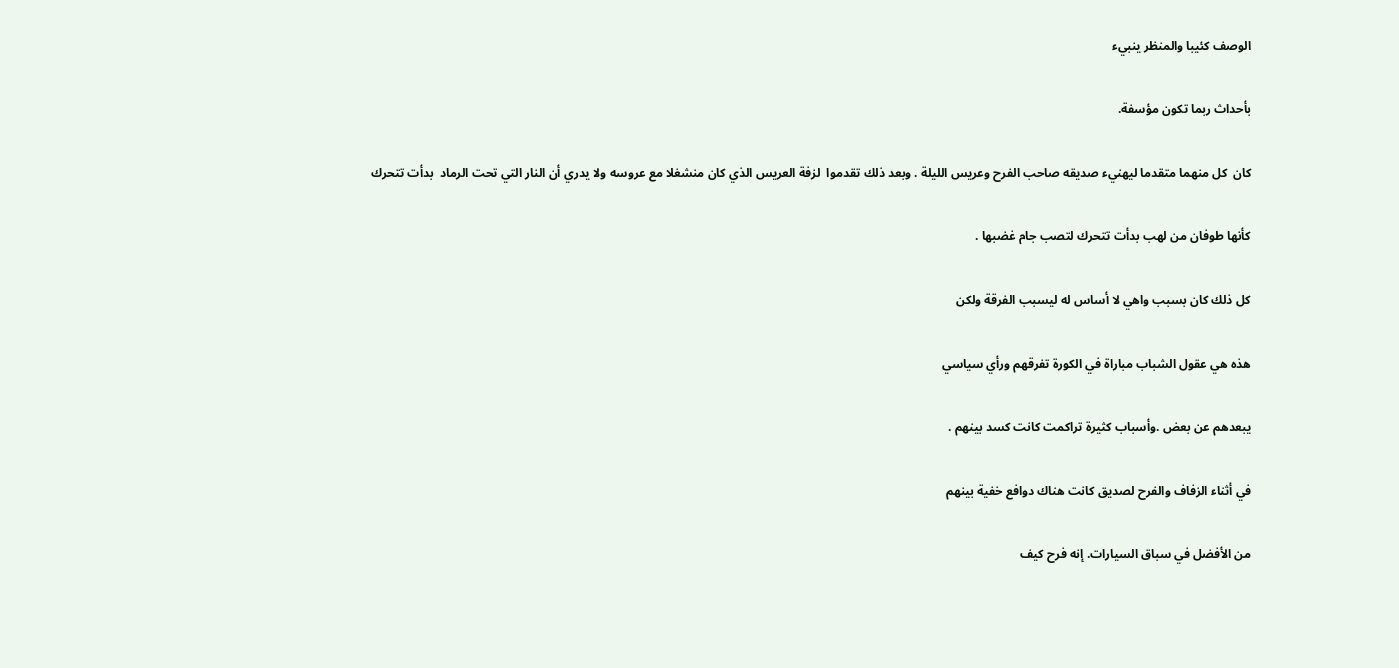الوصف كئيبا والمنظر ينبيء

بأحداث ربما تكون مؤسفة.

كان  كل منهما متقدما ليهنيء صديقه صاحب الفرح وعريس الليلة . وبعد ذلك تقدموا  لزفة العريس الذي كان منشغلا مع عروسه ولا يدري أن النار التي تحت الرماد  بدأت تتحرك

كأنها طوفان من لهب بدأت تتحرك لتصب جام غضبها .

كل ذلك كان بسبب واهي لا أساس له ليسبب الفرقة ولكن

هذه هي عقول الشباب مباراة في الكورة تفرقهم ورأي سياسي

يبعدهم عن بعض .وأسباب كثيرة تراكمت كانت كسد بينهم .

في أثناء الزفاف والفرح لصديق كانت هناك دوافع خفية بينهم

من الأفضل في سباق السيارات. إنه فرح كيف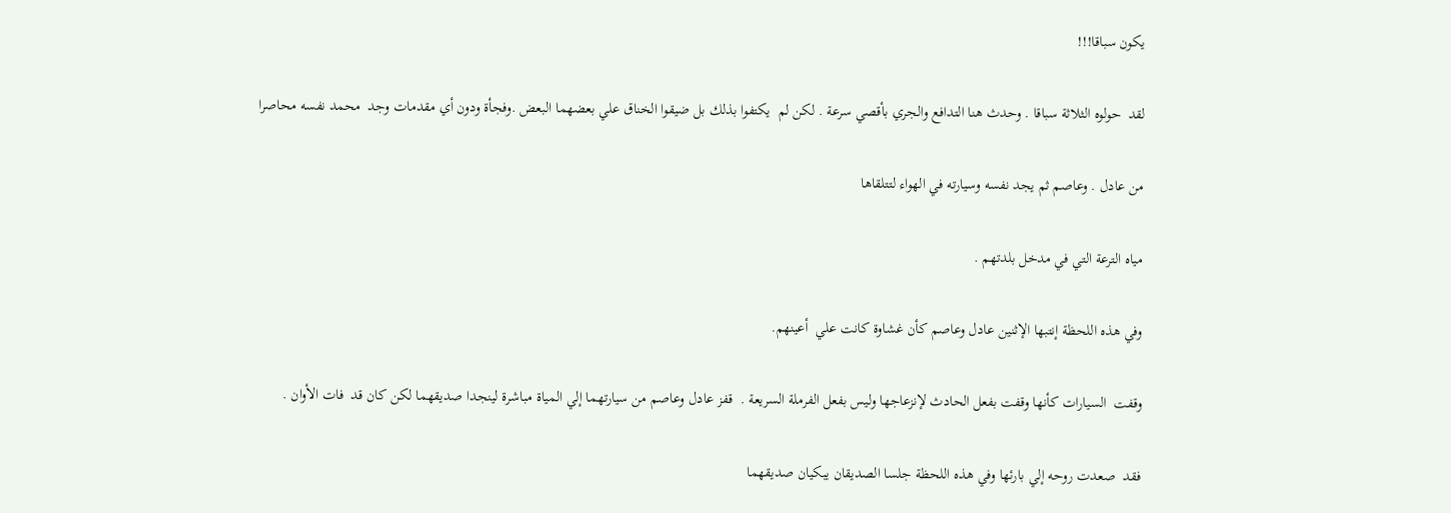يكون سباقا!!!

لقد  حولوه الثلاثة سباقا . وحدث هنا التدافع والجري بأقصي سرعة . لكن لم  يكتفوا بذلك بل ضيقوا الخناق علي بعضهما البعض .وفجأة ودون أي مقدمات وجد  محمد نفسه محاصرا

من عادل . وعاصم ثم يجد نفسه وسيارته في الهواء لتتلقاها

مياه الترعة التي في مدخل بلدتهم .

وفي هذه اللحظة إنتبها الإثنين عادل وعاصم كأن غشاوة كانت علي  أعينهم.

وقفت  السيارات كأنها وقفت بفعل الحادث لإنزعاجها وليس بفعل الفرملة السريعة .  قفز عادل وعاصم من سيارتهما إلي المياة مباشرة لينجدا صديقهما لكن كان قد  فات الأوان .

فقد  صعدت روحه إلي بارئها وفي هذه اللحظة جلسا الصديقان يبكيان صديقهما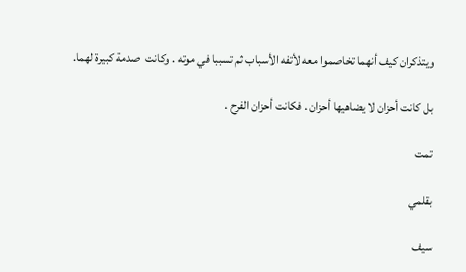ويتذكران كيف أنهما تخاصموا معه لأتفه الأسباب ثم تسببا في موته . وكانت  صدمة كبيرة لهما.

بل كانت أحزان لا يضاهيها أحزان . فكانت أحزان الفرح .

تمت

بقلمي

سيف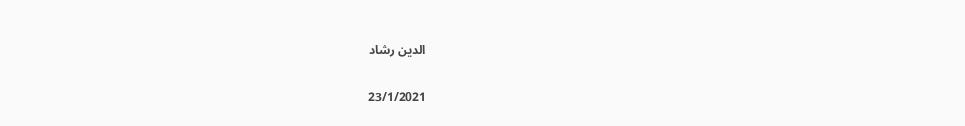الدين رشاد

23/1/2021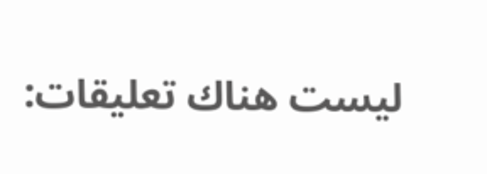ليست هناك تعليقات: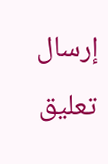إرسال تعليق